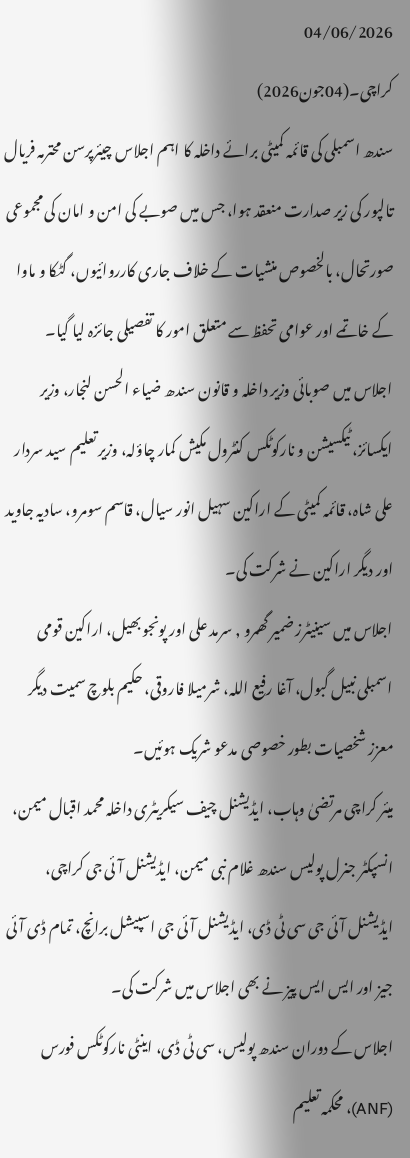04/06/2026
کراچی۔(04جون2026)
سندھ اسمبلی کی قائمہ کمیٹی برائے داخلہ کا اہم اجلاس چیئرپرسن محترمہ فریال تالپور کی زیر صدارت منعقد ہوا، جس میں صوبے کی امن و امان کی مجموعی صورتحال، بالخصوص منشیات کے خلاف جاری کارروائیوں، گٹکا و ماوا کے خاتمے اور عوامی تحفظ سے متعلق امور کا تفصیلی جائزہ لیا گیا۔
اجلاس میں صوبائی وزیر داخلہ و قانون سندھ ضیاء الحسن لنجار، وزیر ایکسائز، ٹیکسیشن و نارکوٹکس کنٹرول مکیش کمار چاؤلہ، وزیر تعلیم سید سردار علی شاہ، قائمہ کمیٹی کے اراکین سہیل انور سیال، قاسم سومرو، سادیہ جاوید اور دیگر اراکین نے شرکت کی۔
اجلاس میں سینیٹرز ضمیر گھمرو , سرمد علی اور پونجو بھیل، اراکین قومی اسمبلی نبیل گبول، آغا رفیع اللہ، شرمیلا فاروقی، حکیم بلوچ سمیت دیگر معزز شخصیات بطور خصوصی مدعو شریک ہوئیں۔
میئر کراچی مرتضیٰ وہاب، ایڈیشنل چیف سیکریٹری داخلہ محمد اقبال میمن، انسپکٹر جنرل پولیس سندھ غلام نبی میمن، ایڈیشنل آئی جی کراچی، ایڈیشنل آئی جی سی ٹی ڈی، ایڈیشنل آئی جی اسپیشل برانچ، تمام ڈی آئی جیز اور ایس ایس پیز نے بھی اجلاس میں شرکت کی۔
اجلاس کے دوران سندھ پولیس، سی ٹی ڈی، اینٹی نارکوٹکس فورس (ANF)، محکمہ تعلیم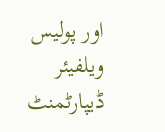اور پولیس ویلفیئر ڈیپارٹمنٹ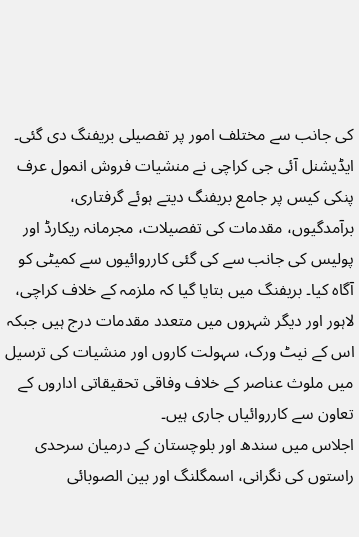کی جانب سے مختلف امور پر تفصیلی بریفنگ دی گئی۔
ایڈیشنل آئی جی کراچی نے منشیات فروش انمول عرف پنکی کیس پر جامع بریفنگ دیتے ہوئے گرفتاری، برآمدگیوں، مقدمات کی تفصیلات، مجرمانہ ریکارڈ اور پولیس کی جانب سے کی گئی کارروائیوں سے کمیٹی کو آگاہ کیا۔ بریفنگ میں بتایا گیا کہ ملزمہ کے خلاف کراچی، لاہور اور دیگر شہروں میں متعدد مقدمات درج ہیں جبکہ اس کے نیٹ ورک، سہولت کاروں اور منشیات کی ترسیل میں ملوث عناصر کے خلاف وفاقی تحقیقاتی اداروں کے تعاون سے کارروائیاں جاری ہیں۔
اجلاس میں سندھ اور بلوچستان کے درمیان سرحدی راستوں کی نگرانی، اسمگلنگ اور بین الصوبائی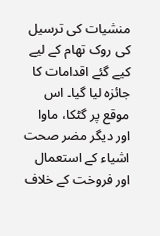منشیات کی ترسیل کی روک تھام کے لیے کیے گئے اقدامات کا جائزہ لیا گیا۔ اس موقع پر گٹکا، ماوا اور دیگر مضر صحت اشیاء کے استعمال اور فروخت کے خلاف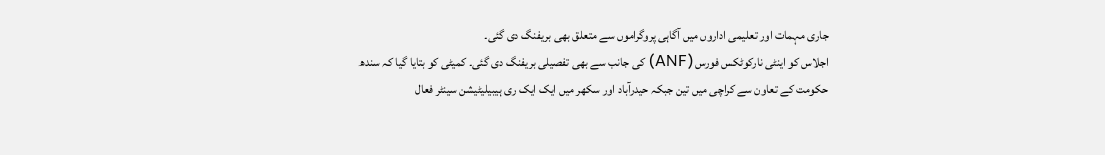جاری مہمات اور تعلیمی اداروں میں آگاہی پروگراموں سے متعلق بھی بریفنگ دی گئی۔
اجلاس کو اینٹی نارکوٹکس فورس (ANF) کی جانب سے بھی تفصیلی بریفنگ دی گئی۔ کمیٹی کو بتایا گیا کہ سندھ حکومت کے تعاون سے کراچی میں تین جبکہ حیدرآباد اور سکھر میں ایک ایک ری ہیبیلیٹیشن سینٹر فعال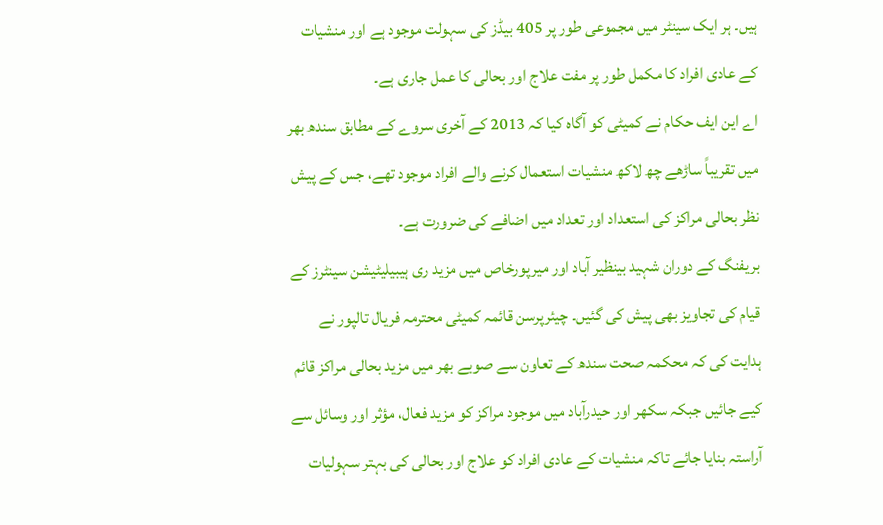ہیں۔ ہر ایک سینٹر میں مجموعی طور پر 405 بیڈز کی سہولت موجود ہے اور منشیات کے عادی افراد کا مکمل طور پر مفت علاج اور بحالی کا عمل جاری ہے۔
اے این ایف حکام نے کمیٹی کو آگاہ کیا کہ 2013 کے آخری سروے کے مطابق سندھ بھر میں تقریباً ساڑھے چھ لاکھ منشیات استعمال کرنے والے افراد موجود تھے، جس کے پیش نظر بحالی مراکز کی استعداد اور تعداد میں اضافے کی ضرورت ہے۔
بریفنگ کے دوران شہید بینظیر آباد اور میرپورخاص میں مزید ری ہیبیلیٹیشن سینٹرز کے قیام کی تجاویز بھی پیش کی گئیں۔ چیئرپرسن قائمہ کمیٹی محترمہ فریال تالپور نے ہدایت کی کہ محکمہ صحت سندھ کے تعاون سے صوبے بھر میں مزید بحالی مراکز قائم کیے جائیں جبکہ سکھر اور حیدرآباد میں موجود مراکز کو مزید فعال، مؤثر اور وسائل سے آراستہ بنایا جائے تاکہ منشیات کے عادی افراد کو علاج اور بحالی کی بہتر سہولیات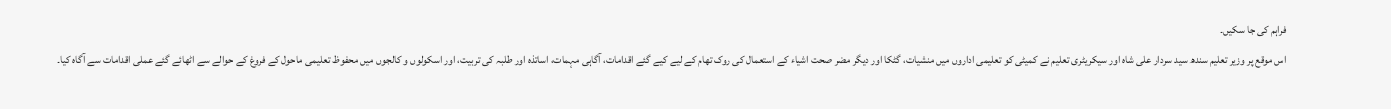فراہم کی جا سکیں۔
اس موقع پر وزیر تعلیم سندھ سید سردار علی شاہ اور سیکریٹری تعلیم نے کمیٹی کو تعلیمی اداروں میں منشیات، گٹکا اور دیگر مضر صحت اشیاء کے استعمال کی روک تھام کے لیے کیے گئے اقدامات، آگاہی مہمات، اساتذہ اور طلبہ کی تربیت، اور اسکولوں و کالجوں میں محفوظ تعلیمی ماحول کے فروغ کے حوالے سے اٹھائے گئے عملی اقدامات سے آگاہ کیا۔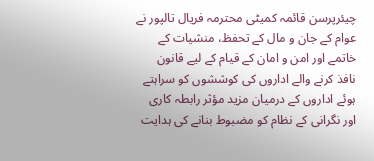چیئرپرسن قائمہ کمیٹی محترمہ فریال تالپور نے عوام کے جان و مال کے تحفظ، منشیات کے خاتمے اور امن و امان کے قیام کے لیے قانون نافذ کرنے والے اداروں کی کوششوں کو سراہتے ہوئے اداروں کے درمیان مزید مؤثر رابطہ کاری اور نگرانی کے نظام کو مضبوط بنانے کی ہدایت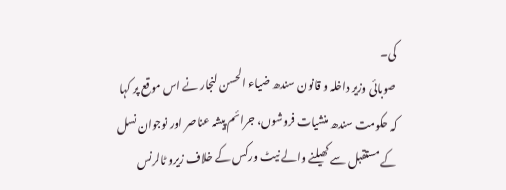کی۔
صوبائی وزیر داخلہ و قانون سندھ ضیاء الحسن لنجار نے اس موقع پر کہا کہ حکومت سندھ منشیات فروشوں، جرائم پیشہ عناصر اور نوجوان نسل کے مستقبل سے کھیلنے والے نیٹ ورکس کے خلاف زیرو ٹالرنس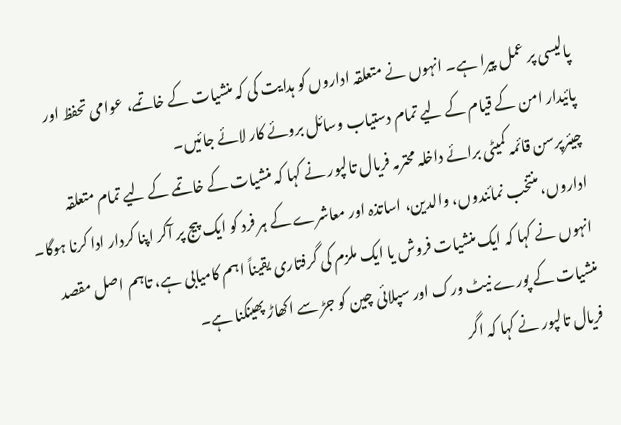پالیسی پر عمل پیرا ہے۔ انہوں نے متعلقہ اداروں کو ہدایت کی کہ منشیات کے خاتمے، عوامی تحفظ اور پائیدار امن کے قیام کے لیے تمام دستیاب وسائل بروئے کار لائے جائیں۔
چیئرپرسن قائمہ کمیٹی برائے داخلہ محترمہ فریال تالپور نے کہا کہ منشیات کے خاتمے کے لیے تمام متعلقہ اداروں، منتخب نمائندوں، والدین، اساتذہ اور معاشرے کے ہر فرد کو ایک پیج پر آکر اپنا کردار ادا کرنا ہوگا۔ انہوں نے کہا کہ ایک منشیات فروش یا ایک ملزم کی گرفتاری یقیناً اہم کامیابی ہے، تاہم اصل مقصد منشیات کے پورے نیٹ ورک اور سپلائی چین کو جڑ سے اکھاڑ پھینکنا ہے۔
فریال تالپور نے کہا کہ اگر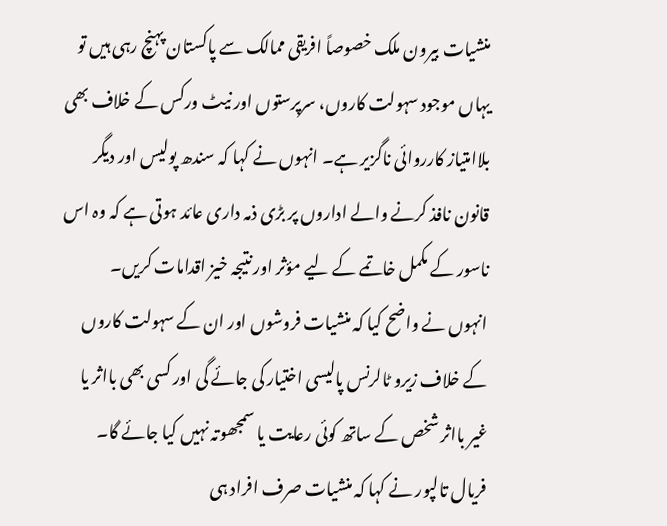منشیات بیرون ملک خصوصاً افریقی ممالک سے پاکستان پہنچ رہی ہیں تو یہاں موجود سہولت کاروں، سرپرستوں اور نیٹ ورکس کے خلاف بھی بلاامتیاز کارروائی ناگزیر ہے۔ انہوں نے کہا کہ سندھ پولیس اور دیگر قانون نافذ کرنے والے اداروں پر بڑی ذمہ داری عائد ہوتی ہے کہ وہ اس ناسور کے مکمل خاتمے کے لیے مؤثر اور نتیجہ خیز اقدامات کریں۔
انہوں نے واضح کیا کہ منشیات فروشوں اور ان کے سہولت کاروں کے خلاف زیرو ٹالرنس پالیسی اختیار کی جائے گی اور کسی بھی بااثر یا غیر بااثر شخص کے ساتھ کوئی رعایت یا سمجھوتہ نہیں کیا جائے گا۔ فریال تالپور نے کہا کہ منشیات صرف افراد ہی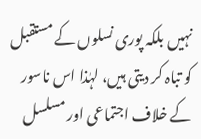نہیں بلکہ پوری نسلوں کے مستقبل کو تباہ کر دیتی ہیں، لہٰذا اس ناسور کے خلاف اجتماعی اور مسلسل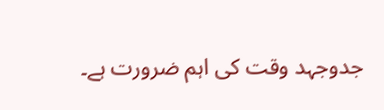جدوجہد وقت کی اہم ضرورت ہے۔